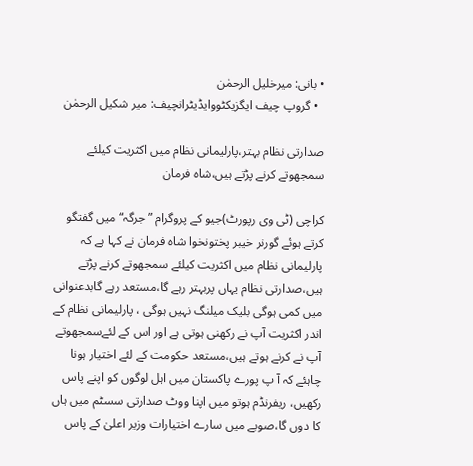• بانی: میرخلیل الرحمٰن
  • گروپ چیف ایگزیکٹووایڈیٹرانچیف: میر شکیل الرحمٰن

صدارتی نظام بہتر،پارلیمانی نظام میں اکثریت کیلئے سمجھوتے کرنے پڑتے ہیں،شاہ فرمان

کراچی (ٹی وی رپورٹ)جیو کے پروگرام ”جرگہ“ میں گفتگو کرتے ہوئے گورنر خیبر پختونخوا شاہ فرمان نے کہا ہے کہ پارلیمانی نظام میں اکثریت کیلئے سمجھوتے کرنے پڑتے ہیں،صدارتی نظام یہاں پربہتر رہے گا،مستعد رہے گابدعنوانی میں کمی ہوگی بلیک میلنگ نہیں ہوگی ، پارلیمانی نظام کے اندر اکثریت آپ نے رکھنی ہوتی ہے اور اس کے لئےسمجھوتے آپ نے کرنے ہوتے ہیں،مستعد حکومت کے لئے اختیار ہونا چاہئے کہ آ پ پورے پاکستان میں اہل لوگوں کو اپنے پاس رکھیں، ریفرنڈم ہوتو میں اپنا ووٹ صدارتی سسٹم میں ہاں کا دوں گا،صوبے میں سارے اختیارات وزیر اعلیٰ کے پاس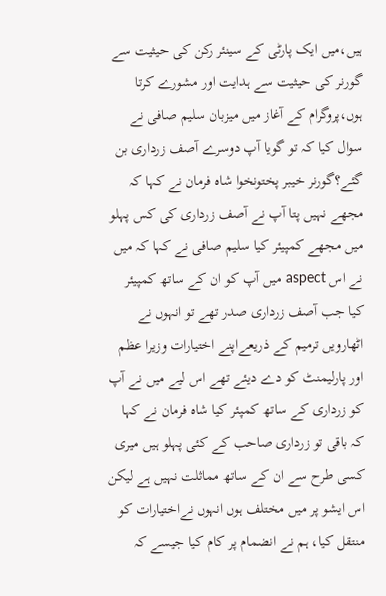ہیں،میں ایک پارٹی کے سینئر رکن کی حیثیت سے گورنر کی حیثیت سے ہدایت اور مشورے کرتا ہوں،پروگرام کے آغاز میں میزبان سلیم صافی نے سوال کیا کہ تو گویا آپ دوسرے آصف زرداری بن گئے؟گورنر خیبر پختونخوا شاہ فرمان نے کہا کہ مجھے نہیں پتا آپ نے آصف زرداری کی کس پہلو میں مجھے کمپیئر کیا سلیم صافی نے کہا کہ میں نے اس aspect میں آپ کو ان کے ساتھ کمپیئر کیا جب آصف زرداری صدر تھے تو انہوں نے اٹھارویں ترمیم کے ذریعےاپنے اختیارات وزیرا عظم اور پارلیمنٹ کو دے دیئے تھے اس لیے میں نے آپ کو زرداری کے ساتھ کمپئر کیا شاہ فرمان نے کہا کہ باقی تو زرداری صاحب کے کئی پہلو ہیں میری کسی طرح سے ان کے ساتھ مماثلت نہیں ہے لیکن اس ایشو پر میں مختلف ہوں انہوں نےاختیارات کو منتقل کیا، ہم نے انضمام پر کام کیا جیسے کہ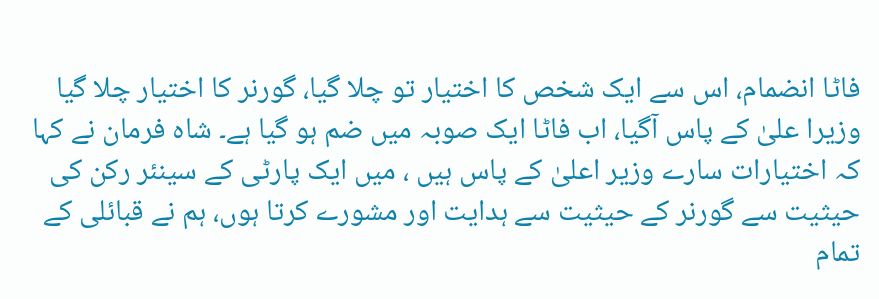فاٹا انضمام، اس سے ایک شخص کا اختیار تو چلا گیا، گورنر کا اختیار چلا گیا وزیرا علیٰ کے پاس آگیا، اب فاٹا ایک صوبہ میں ضم ہو گیا ہے۔ شاہ فرمان نے کہا کہ اختیارات سارے وزیر اعلیٰ کے پاس ہیں ، میں ایک پارٹی کے سینئر رکن کی حیثیت سے گورنر کے حیثیت سے ہدایت اور مشورے کرتا ہوں، ہم نے قبائلی کے تمام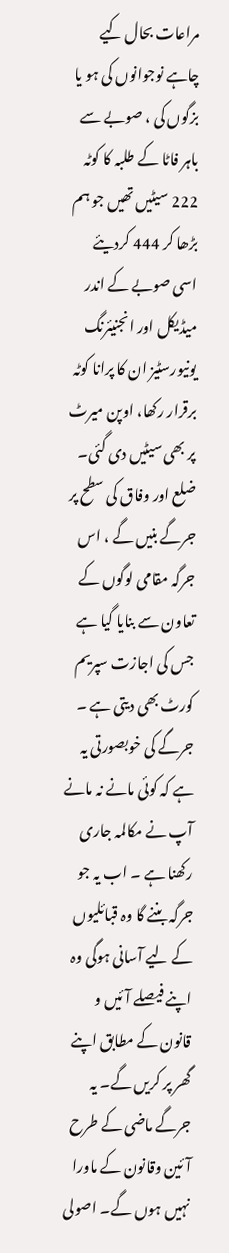مراعات بحال کیے چاہے نوجوانوں کی ہو یا بزگوں کی ، صوبے سے باہر فاٹا کے طلبہ کا کوٹہ 222 سیٹیں تھیں جو ہم بڑھا کر 444 کردیئے اسی صوبے کے اندر میڈیکل اور انجنیئرنگ یونیورسٹیز ان کا پرانا کوٹہ برقرار رکھا، اوپن میرٹ پر بھی سیٹیں دی گئی۔ ضلع اور وفاق کی سطح پر جرگے بنیں گے ، اس جرگہ مقامی لوگوں کے تعاون سے بنایا گیا ہے جس کی اجازت سپریم کورٹ بھی دیتی ہے ۔ جرگے کی خوبصورتی یہ ہے کہ کوئی مانے نہ مانے آپ نے مکالمہ جاری رکھنا ہے ۔ اب یہ جو جرگہ بننے گا وہ قبائلیوں کے لیے آسانی ہوگی وہ اپنے فیصلے آئیں و قانون کے مطابق اپنے گھر پر کریں گے۔ یہ جرگے ماضی کے طرح آئین وقانون کے ماورا نہیں ہوں گے۔ اصولی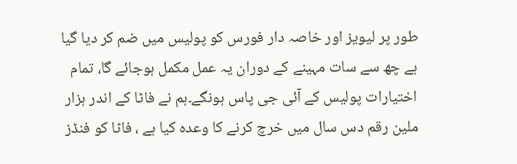طور پر لیویز اور خاصہ دار فورس کو پولیس میں ضم کر دیا گیا ہے چھ سے سات مہینے کے دوران یہ عمل مکمل ہوجائے گا، تمام اختیارات پولیس کے آئی جی پاس ہونگے۔ہم نے فاٹا کے اندر ہزار ملین رقم دس سال میں خرچ کرنے کا وعدہ کیا ہے ، فاٹا کو فنڈز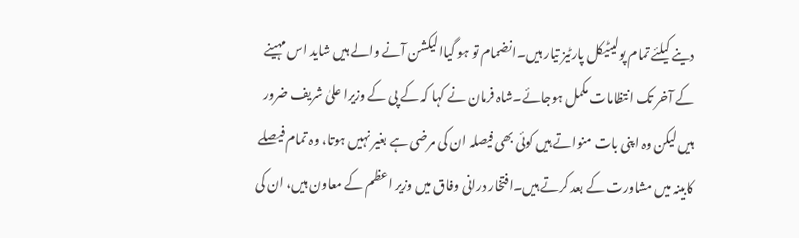دینے کیلئے تمام پولیٹیکل پارٹیز تیار ہیں۔انضمام تو ہو گیاالیکشن آنے والے ہیں شاید اس مہینے کے آخر تک انتظامات مکمل ہوجائے۔شاہ فرمان نے کہا کہ کے پی کے وزیرا علیٰ شریف ضرور ہیں لیکن وہ اپنی بات منواتے ہیں کوئی بھی فیصلہ ان کی مرضی ہے بغیر نہیں ہوتا، وہ تمام فیصلے کابینہ میں مشاورت کے بعد کرتے ہیں۔افتخار درانی وفاق میں وزیر اعظم کے معاون ہیں، ان کی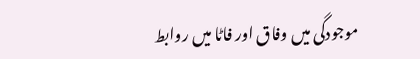موجودگی میں وفاق اور فاٹا میں روابط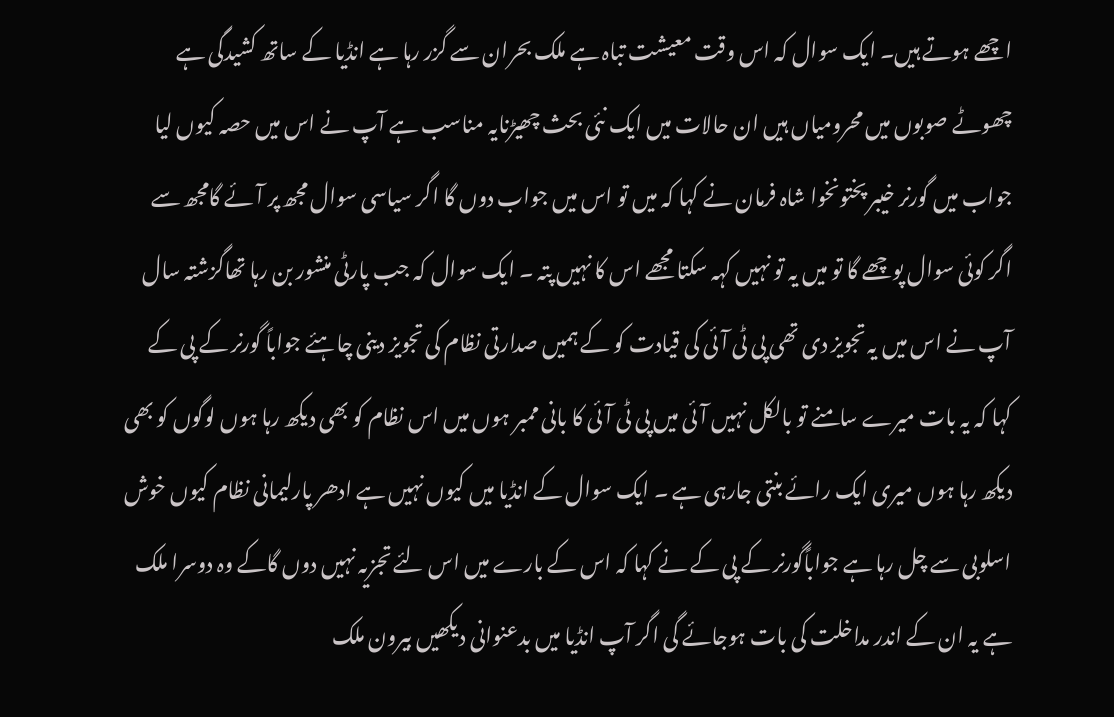اچھے ہوتے ہیں۔ ایک سوال کہ اس وقت معیشت تباہ ہے ملک بحران سے گزر رہا ہے انڈیا کے ساتھ کشیدگی ہے چھوٹے صوبوں میں محرومیاں ہیں ان حالات میں ایک نئی بحث چھیڑنایہ مناسب ہے آپ نے اس میں حصہ کیوں لیا جواب میں گورنر خیبر پختونخوا شاہ فرمان نے کہا کہ میں تو اس میں جواب دوں گا اگر سیاسی سوال مجھ پر آئے گامجھ سے اگر کوئی سوال پوچھے گا تو میں یہ تو نہیں کہہ سکتا مجھے اس کا نہیں پتہ ۔ ایک سوال کہ جب پارٹی منشور بن رہا تھاگزشتہ سال آپ نے اس میں یہ تجویز دی تھی پی ٹی آئی کی قیادت کو کے ہمیں صدارتی نظام کی تجویز دینی چاہئے جواباً گورنر کے پی کے کہا کہ یہ بات میرے سامنے تو بالکل نہیں آئی میں پی ٹی آئی کا بانی ممبر ہوں میں اس نظام کو بھی دیکھ رہا ہوں لوگوں کو بھی دیکھ رہا ہوں میری ایک رائے بنتی جارہی ہے ۔ ایک سوال کے انڈیا میں کیوں نہیں ہے ادھر پارلیمانی نظام کیوں خوش اسلوبی سے چل رہا ہے جواباًگورنر کے پی کے نے کہا کہ اس کے بارے میں اس لئے تجزیہ نہیں دوں گاکے وہ دوسرا ملک ہے یہ ان کے اندر مداخلت کی بات ہوجائے گی اگر آپ انڈیا میں بدعنوانی دیکھیں بیرون ملک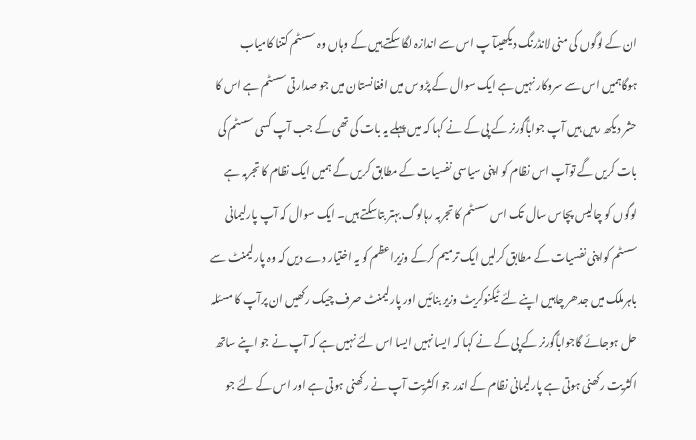ان کے لوگوں کی منی لانڈرنگ دیکھیںآ پ اس سے اندازہ لگا سکتے ہیں کے وہاں وہ سسٹم کتنا کامیاب ہوگاہمیں اس سے سروکار نہیں ہے ایک سوال کے پڑوس میں افغانستان میں جو صدارتی سسٹم ہے اس کا حشر دیکھ رہیں ہیں آپ جواباًگورنر کے پی کے نے کہا کہ میں پہلے یہ بات کی تھی کے جب آپ کسی سسٹم کی بات کریں گے توآپ اس نظام کو اپنی سیاسی نفسیات کے مطابق کریں گے ہمیں ایک نظام کا تجربہ ہے لوگوں کو چالیس پچاس سال تک اس سسٹم کا تجربہ رہالوگ بہتر بتاسکتے ہیں۔ ایک سوال کہ آپ پارلیمانی سسٹم کواپنی نفسیات کے مطابق کرلیں ایک ترمیم کرکے وزیراعظم کو یہ اختیار دے دیں کہ وہ پارلیمنٹ سے باہرملک میں جدھر چاہیں اپنے لئے ٹیکنوکریٹ وزیر بنائیں اور پارلیمنٹ صرف چیک رکھیں ان پرآپ کا مسئلہ حل ہوجائے گاجواباًگورنر کے پی کے نے کہا کہ ایسا نہیں ایسا اس لئے نہیں ہے کہ آپ نے جو اپنے ساتھ اکثریت رکھنی ہوتی ہے پارلیمانی نظام کے اندر جو اکثریت آپ نے رکھنی ہوتی ہے اور اس کے لئے جو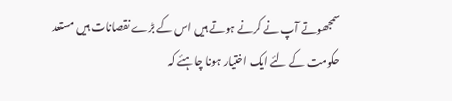سمجھوتے آپ نے کرنے ہوتے ہیں اس کے بڑے نقصانات ہیں مستعد حکومت کے لئے ایک اختیار ہونا چاہئے کہ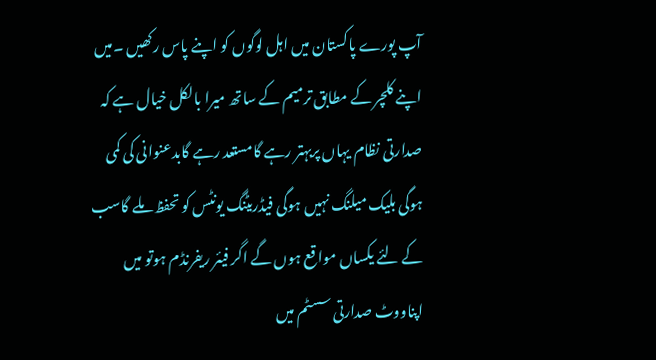آپ پورے پاکستان میں اہل لوگوں کو اپنے پاس رکھیں ۔میں اپنے کلچر کے مطابق ترمیم کے ساتھ میرا بالکل خیال ہے کہ صدارتی نظام یہاں پربہتر رہے گامستعد رہے گابدعنوانی کی کمی ہوگی بلیک میلنگ نہیں ہوگی فیڈریٹنگ یونٹس کو تحفظ ملے گاسب کے لئے یکساں مواقع ہوں گے اگر فیئر ریفرنڈم ہوتو میں اپناووٹ صدارتی سسٹم میں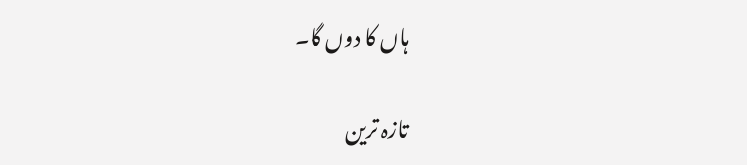ہاں کا دوں گا۔

تازہ ترین